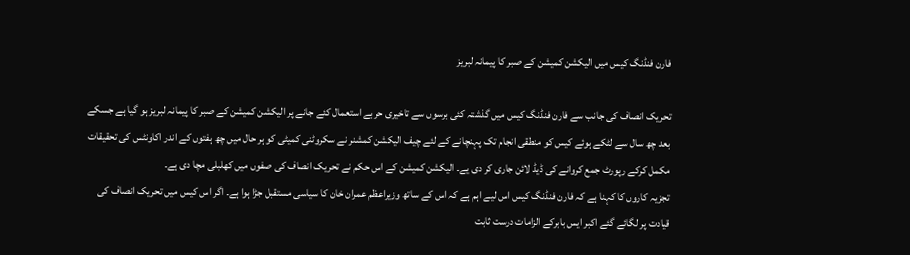فارن فنڈنگ کیس میں الیکشن کمیشن کے صبر کا پیمانہ لبریز

تحریک انصاف کی جانب سے فارن فنڈنگ کیس میں گذشتہ کئی برسوں سے تاخیری حربے استعمال کئے جانے پر الیکشن کمیشن کے صبر کا پیمانہ لبریز ہو گیا ہے جسکے بعد چھ سال سے لٹکے ہوئے کیس کو منطقی انجام تک پہنچانے کے لئے چیف الیکشن کمشنر نے سکروٹنی کمیٹی کو ہر حال میں چھ ہفتوں کے اندر اکاونٹس کی تحقیقات مکمل کرکے رپورٹ جمع کروانے کی ڈیڈ لائن جاری کر دی یے۔ الیکشن کمیشن کے اس حکم نے تحریک انصاف کی صفوں میں کھلبلی مچا دی ہے۔
تجزیہ کاروں کا کہنا ہے کہ فارن فنڈنگ کیس اس لیے اہم ہے کہ اس کے ساتھ وزیراعظم عمران خان کا سیاسی مستقبل جڑا ہوا ہے۔ اگر اس کیس میں تحریک انصاف کی قیادت پر لگائے گئے اکبر ایس بابرکے الزامات درست ثابت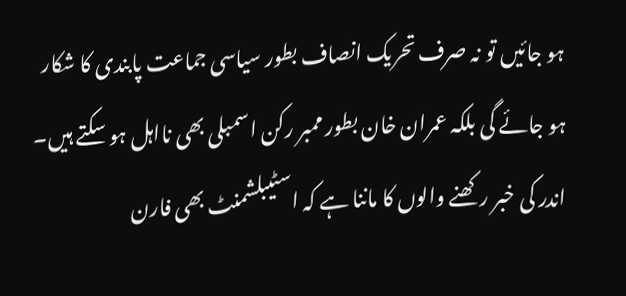ہو جائیں تو نہ صرف تحریک انصاف بطور سیاسی جماعت پابندی کا شکار ہو جائے گی بلکہ عمران خان بطور ممبر رکن اسمبلی بھی نااہل ہو سکتے ہیں۔ اندر کی خبر رکھنے والوں کا ماننا ہے کہ اسٹیبلشمنٹ بھی فارن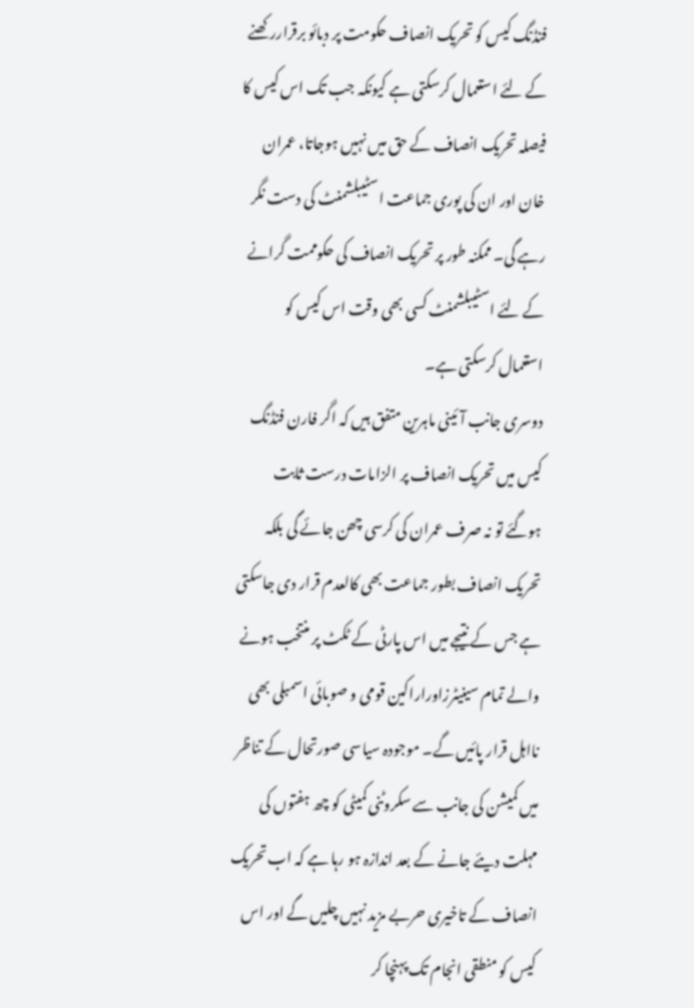فنڈنگ کیس کو تحریک انصاف حکومت پر دبائو برقراررکھنے کے لئے استعمال کرسکتی ہے کیونکہ جب تک اس کیس کا فیصلہ تحریک انصاف کے حق میں نہیں ہوجاتا، عمران خان اور ان کی پوری جماعت اسٹیبلشمنٹ کی دست نگر رہے گی۔ ممکنہ طور پر تحریک انصاف کی حکوممت گرانے کے لئے اسٹیبلشمنٹ کسی بھی وقت اس کیس کو استعمال کرسکتی ہے۔
دوسری جانب آئینی ماہرین متفق ہیں کہ اگر فارن فنڈنگ کیس میں تحریک انصاف پر الزامات درست ثابت ہوگئے تو نہ صرف عمران کی کرسی چھن جائے گی بلکہ تحریک انصاف بطور جماعت بھی کالعدم قرار دی جاسکتی ہے جس کے نتیجے میں اس پارٹی کے ٹکٹ پر منتخب ہونے والے تمام سینیٹرزاوراراکین قومی و صوبائی اسمبلی بھی نااہل قرار پائیں گے۔ موجودہ سیاسی صورتحال کے تناظر میں کمیشن کی جانب سے سکروٹنی کمیٹی کو چھ ہفتوں کی مہلت دیئے جانے کے بعد اندازہ ہو رہا ہے کہ اب تحریک انصاف کے تاخیری حربے مزید نہیں چلیں گے اور اس کیس کو منطقی انجام تک پہنچا کر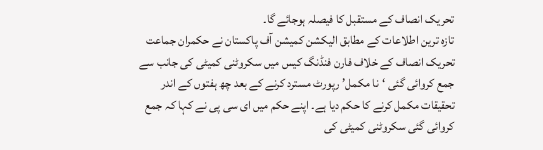تحریک انصاف کے مستقبل کا فیصلہ ہوجائے گا۔
تازہ ترین اطلاعات کے مطابق الیکشن کمیشن آف پاکستان نے حکمران جماعت تحریک انصاف کے خلاف فارن فنڈنگ کیس میں سکروٹنی کمیٹی کی جانب سے جمع کروائی گئی ‘نا مکمل’ رپورٹ مسترد کرنے کے بعد چھ ہفتوں کے اندر تحقیقات مکمل کرنے کا حکم دیا ہے۔ اپنے حکم میں ای سی پی نے کہا کہ جمع کروائی گئی سکروٹنی کمیٹی کی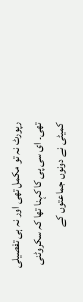رپورٹ نہ تو مکمل تھی اور نہ ہی تفصیلی تھی۔ ای سی پی کا کہنا تھا کہ سکروٹنی کمیٹی نے دونوں جماعتوں کے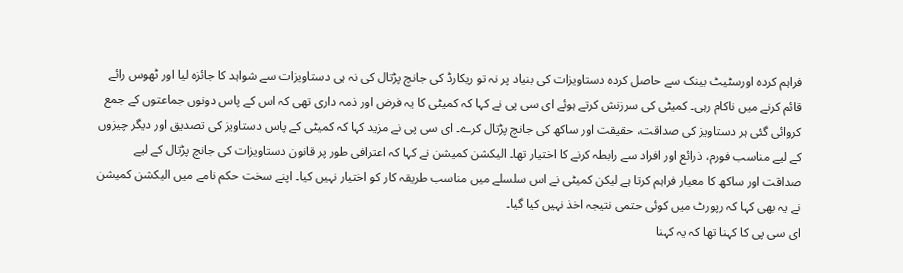فراہم کردہ اورسٹیٹ بینک سے حاصل کردہ دستاویزات کی بنیاد پر نہ تو ریکارڈ کی جانچ پڑتال کی نہ ہی دستاویزات سے شواہد کا جائزہ لیا اور ٹھوس رائے قائم کرنے میں ناکام رہی۔ کمیٹی کی سرزنش کرتے ہوئے ای سی پی نے کہا کہ کمیٹی کا یہ فرض اور ذمہ داری تھی کہ اس کے پاس دونوں جماعتوں کے جمع کروائی گئی ہر دستاویز کی صداقت، حقیقت اور ساکھ کی جانچ پڑتال کرے۔ ای سی پی نے مزید کہا کہ کمیٹی کے پاس دستاویز کی تصدیق اور دیگر چیزوں کے لیے مناسب فورم، ذرائع اور افراد سے رابطہ کرنے کا اختیار تھا۔ الیکشن کمیشن نے کہا کہ اعترافی طور پر قانون دستاویزات کی جانچ پڑتال کے لیے صداقت اور ساکھ کا معیار فراہم کرتا ہے لیکن کمیٹی نے اس سلسلے میں مناسب طریقہ کار کو اختیار نہیں کیا۔ اپنے سخت حکم نامے میں الیکشن کمیشن نے یہ بھی کہا کہ رپورٹ میں کوئی حتمی نتیجہ اخذ نہیں کیا گیا۔
ای سی پی کا کہنا تھا کہ یہ کہنا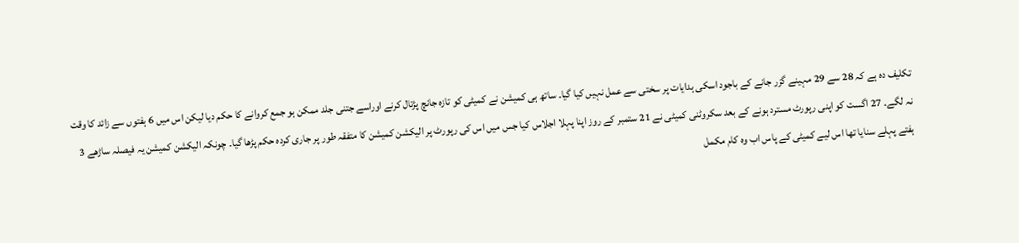تکلیف دہ ہے کہ 28 سے 29 مہینے گزر جانے کے باجود اسکی ہدایات پر سختی سے عمل نہیں کیا گیا۔ ساتھ ہی کمیشن نے کمیٹی کو تازہ جانچ پڑتال کرنے اوراسے جتنی جلد ممکن ہو جمع کروانے کا حکم دیا لیکن اس میں 6 ہفتوں سے زائد کا وقت نہ لگے۔ 27 اگست کو اپنی رپورٹ مسترد ہونے کے بعد سکروٹنی کمیٹی نے 21 ستمبر کے روز اپنا پہلا اجلاس کیا جس میں اس کی رپورٹ پر الیکشن کمیشن کا متفقہ طور پر جاری کردہ حکم پڑھا گیا۔ چونکہ الیکشن کمیشن یہ فیصلہ ساڑھے 3 ہفتے پہلے سنایا تھا اس لیے کمیٹی کے پاس اب وہ کام مکمل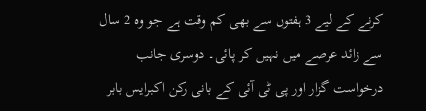کرنے کے لیے 3 ہفتوں سے بھی کم وقت ہے جو وہ 2 سال سے زائد عرصے میں نہیں کر پائی۔ دوسری جانب درخواست گزار اور پی ٹی آئی کے بانی رکن اکبرایس بابر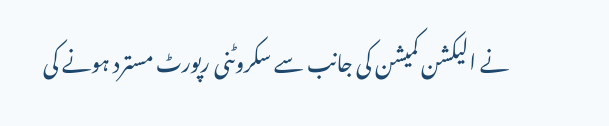نے الیکشن کمیشن کی جانب سے سکروٹنی رپورٹ مسترد ہونے کی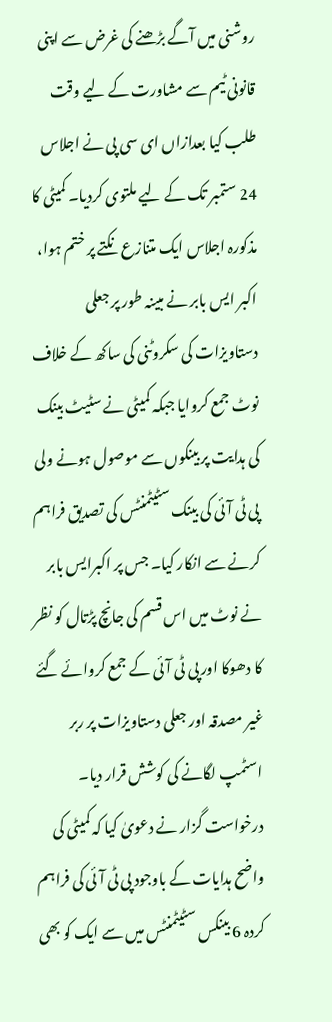روشنی میں آگے بڑھنے کی غرض سے اپنی قانونی ٹیم سے مشاورت کے لیے وقت طلب کیا بعدازاں ای سی پی نے اجلاس 24 ستمبر تک کے لیے ملتوی کردیا۔ کمیٹی کا مذکورہ اجلاس ایک متنازع نکتے پر ختم ہوا، اکبر ایس بابر نے مبینہ طور پر جعلی دستاویزات کی سکروٹنی کی ساکھ کے خلاف نوٹ جمع کروایا جبکہ کمیٹی نے سٹیٹ بینک کی ہدایت پر بینکوں سے موصول ہونے ولی پی ٹی آئی کی بینک سٹیٹمنٹس کی تصدیق فراہم کرنے سے انکار کیا۔ جس پر اکبرایس بابر نے نوٹ میں اس قسم کی جانچ پڑتال کو نظر کا دھوکا اور پی ٹی آئی کے جمع کروائے گئے غیر مصدقہ اور جعلی دستاویزات پر ربر اسٹمپ لگانے کی کوشش قرار دیا۔ درخواست گزار نے دعویٰ کیا کہ کمیٹی کی واضح ہدایات کے باوجود پی ٹی آئی کی فراہم کردہ 6 بینکس سٹیٹمنٹس میں سے ایک کو بھی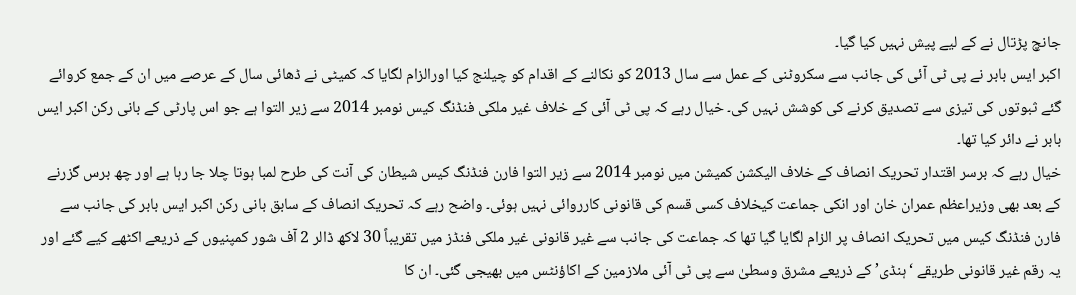جانچ پڑتال نے کے لیے پیش نہیں کیا گیا۔
اکبر ایس بابر نے پی ٹی آئی کی جانب سے سکروٹنی کے عمل سے سال 2013 کو نکالنے کے اقدام کو چیلنج کیا اورالزام لگایا کہ کمیٹی نے ڈھائی سال کے عرصے میں ان کے جمع کروائے گئے ثبوتوں کی تیزی سے تصدیق کرنے کی کوشش نہیں کی۔ خیال رہے کہ پی ٹی آئی کے خلاف غیر ملکی فنڈنگ کیس نومبر 2014 سے زیر التوا ہے جو اس پارٹی کے بانی رکن اکبر ایس بابر نے دائر کیا تھا۔
خیال رہے کہ برسر اقتدار تحریک انصاف کے خلاف الیکشن کمیشن میں نومبر 2014 سے زیر التوا فارن فنڈنگ کیس شیطان کی آنت کی طرح لمبا ہوتا چلا جا رہا ہے اور چھ برس گزرنے کے بعد بھی وزیراعظم عمران خان اور انکی جماعت کیخلاف کسی قسم کی قانونی کارروائی نہیں ہوئی۔ واضح رہے کہ تحریک انصاف کے سابق بانی رکن اکبر ایس بابر کی جانب سے فارن فنڈنگ کیس میں تحریک انصاف پر الزام لگایا گیا تھا کہ جماعت کی جانب سے غیر قانونی غیر ملکی فنڈز میں تقریباً 30 لاکھ ڈالر 2 آف شور کمپنیوں کے ذریعے اکٹھے کیے گئے اور یہ رقم غیر قانونی طریقے ‘ہنڈی’ کے ذریعے مشرق وسطیٰ سے پی ٹی آئی ملازمین کے اکاؤنٹس میں بھیجی گئی۔ ان کا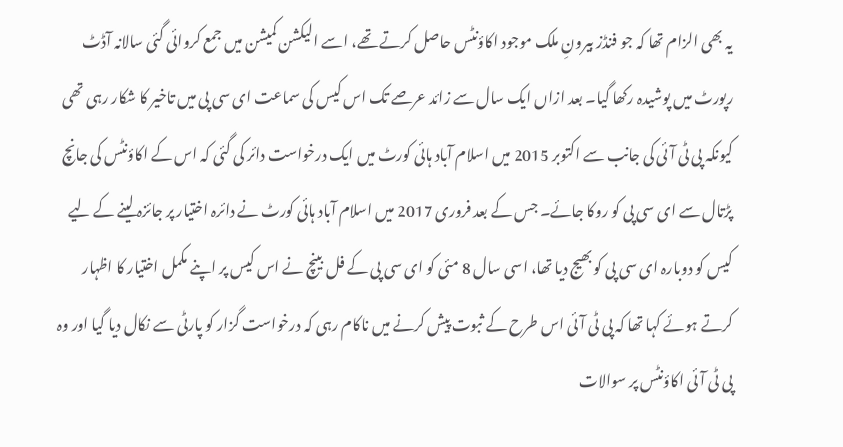یہ بھی الزام تھا کہ جو فنڈز بیرونِ ملک موجود اکاؤنٹس حاصل کرتے تھے، اسے الیکشن کمیشن میں جمع کروائی گئی سالانہ آڈٹ رپورٹ میں پوشیدہ رکھا گیا۔ بعد ازاں ایک سال سے زائد عرصے تک اس کیس کی سماعت ای سی پی میں تاخیر کا شکار رہی تھی کیونکہ پی ٹی آئی کی جانب سے اکتوبر 2015 میں اسلام آباد ہائی کورٹ میں ایک درخواست دائر کی گئی کہ اس کے اکاؤنٹس کی جانچ پڑتال سے ای سی پی کو روکا جائے۔ جس کے بعد فروری 2017 میں اسلام آباد ہائی کورٹ نے دائرہ اختیار پر جائزہ لینے کے لیے کیس کو دوبارہ ای سی پی کو بھیج دیا تھا، اسی سال 8 مئی کو ای سی پی کے فل بینچ نے اس کیس پر اپنے مکمل اختیار کا اظہار کرتے ہوئے کہا تھا کہ پی ٹی آئی اس طرح کے ثبوت پیش کرنے میں ناکام رہی کہ درخواست گزار کو پارٹی سے نکال دیا گیا اور وہ پی ٹی آئی اکاؤنٹس پر سوالات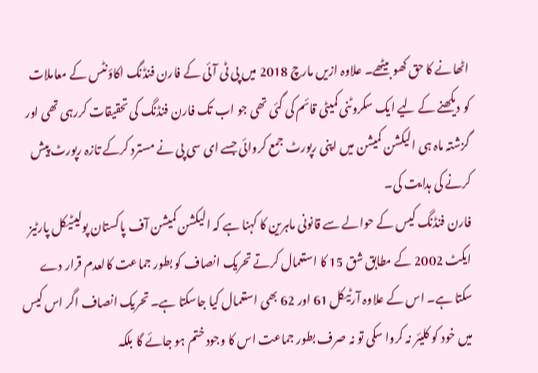اٹھانے کا حق کھو بیٹھے۔ علاوہ ازیں مارچ 2018 میں پی ٹی آئی کے فارن فنڈنگ اکاؤنٹس کے معاملات کو دیکھنے کے لیے ایک سکروٹنی کمیٹی قائم کی گئی تھی جو اب تک فارن فنڈنگ کی تحقیقات کررہی تھی اور گزشتہ ماہ ہی الیکشن کمیشن میں اپنی رپورٹ جمع کروائی جسے ای سی پی نے مسترد کرکے تازہ رپورٹ پیش کرنے کی ہدایت کی۔
فارن فنڈنگ کیس کے حوالے سے قانونی ماہرین کا کہنا ہے کہ الیکشن کمیشن آف پاکستان پولیٹیکل پارٹیز ایکٹ 2002 کے مطابق شق 15 کا استعمال کرتے تحریک انصاف کو بطور جماعت کالعدم قرار دے سکتا ہے۔ اس کے علاوہ آرٹیکل 61 اور 62 بھی استعمال کیا جاسکتا ہے۔ تحریک انصاف اگر اس کیس میں خود کو کلیئر نہ کروا سکی تو نہ صرف بطور جماعت اس کا وجود ختم ہو جائے گا بلکہ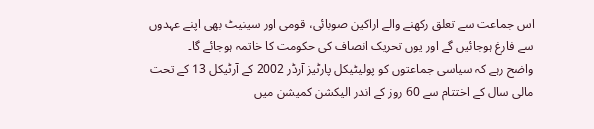اس جماعت سے تعلق رکھنے والے اراکین صوبائی، قومی اور سینیٹ بھی اپنے عہدوں سے فارغ ہوجائیں گے اور یوں تحریک انصاف کی حکومت کا خاتمہ ہوجائے گا۔
واضح رہے کہ سیاسی جماعتوں کو پولیٹیکل پارٹیز آرڈر 2002 کے آرٹیکل 13 کے تحت مالی سال کے اختتام سے 60 روز کے اندر الیکشن کمیشن میں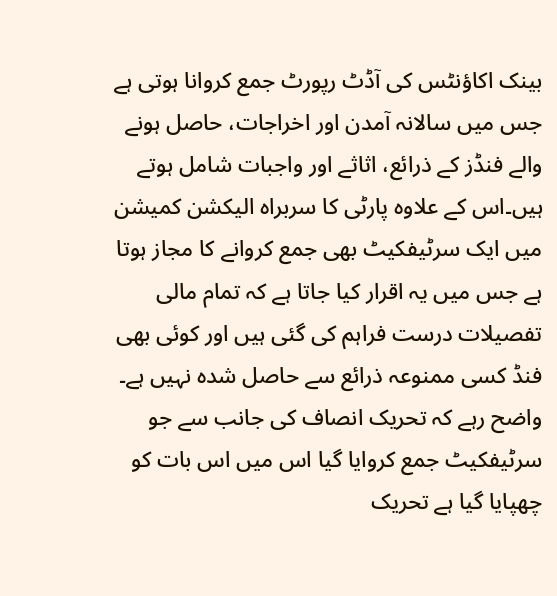بینک اکاؤنٹس کی آڈٹ رپورٹ جمع کروانا ہوتی ہے جس میں سالانہ آمدن اور اخراجات، حاصل ہونے والے فنڈز کے ذرائع، اثاثے اور واجبات شامل ہوتے ہیں۔اس کے علاوہ پارٹی کا سربراہ الیکشن کمیشن میں ایک سرٹیفکیٹ بھی جمع کروانے کا مجاز ہوتا ہے جس میں یہ اقرار کیا جاتا ہے کہ تمام مالی تفصیلات درست فراہم کی گئی ہیں اور کوئی بھی فنڈ کسی ممنوعہ ذرائع سے حاصل شدہ نہیں ہے۔ واضح رہے کہ تحریک انصاف کی جانب سے جو سرٹیفکیٹ جمع کروایا گیا اس میں اس بات کو چھپایا گیا ہے تحریک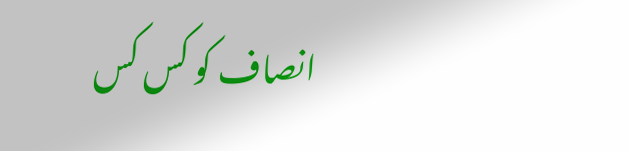انصاف کو کس کس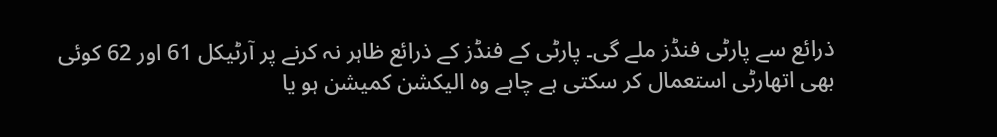ذرائع سے پارٹی فنڈز ملے گی۔ پارٹی کے فنڈز کے ذرائع ظاہر نہ کرنے پر آرٹیکل 61 اور 62 کوئی بھی اتھارٹی استعمال کر سکتی ہے چاہے وہ الیکشن کمیشن ہو یا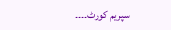سپریم کورٹ۔۔۔۔